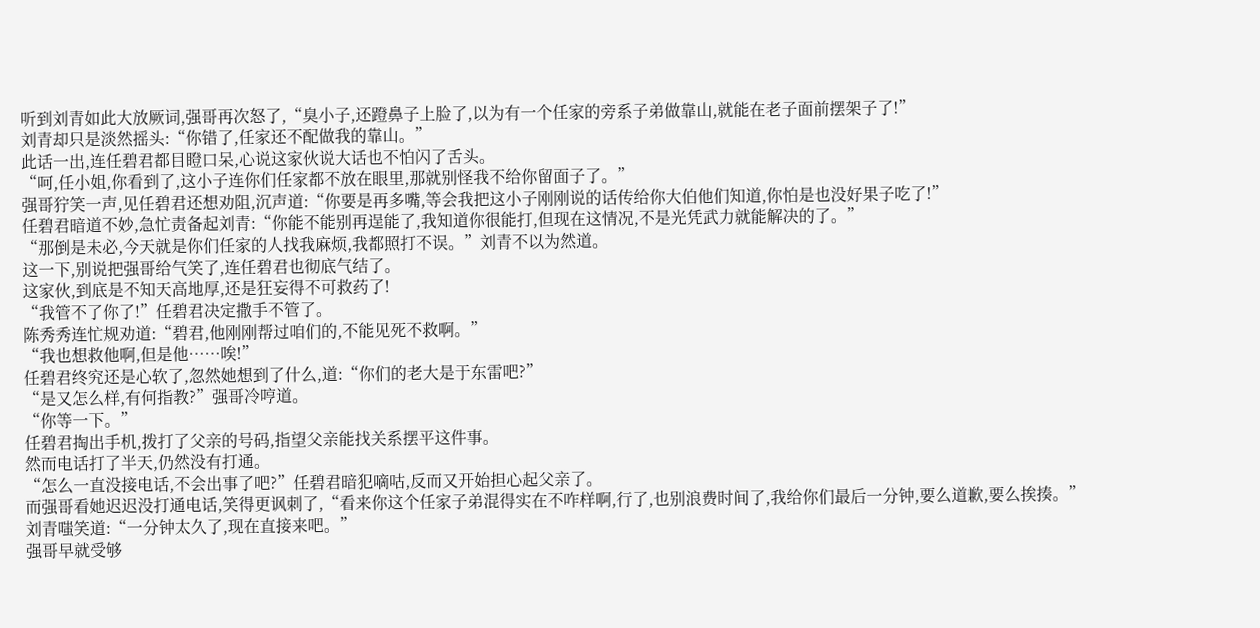听到刘青如此大放厥词,强哥再次怒了,“臭小子,还蹬鼻子上脸了,以为有一个任家的旁系子弟做靠山,就能在老子面前摆架子了!”
刘青却只是淡然摇头:“你错了,任家还不配做我的靠山。”
此话一出,连任碧君都目瞪口呆,心说这家伙说大话也不怕闪了舌头。
“呵,任小姐,你看到了,这小子连你们任家都不放在眼里,那就别怪我不给你留面子了。”
强哥狞笑一声,见任碧君还想劝阻,沉声道:“你要是再多嘴,等会我把这小子刚刚说的话传给你大伯他们知道,你怕是也没好果子吃了!”
任碧君暗道不妙,急忙责备起刘青:“你能不能别再逞能了,我知道你很能打,但现在这情况,不是光凭武力就能解决的了。”
“那倒是未必,今天就是你们任家的人找我麻烦,我都照打不误。”刘青不以为然道。
这一下,别说把强哥给气笑了,连任碧君也彻底气结了。
这家伙,到底是不知天高地厚,还是狂妄得不可救药了!
“我管不了你了!”任碧君决定撒手不管了。
陈秀秀连忙规劝道:“碧君,他刚刚帮过咱们的,不能见死不救啊。”
“我也想救他啊,但是他……唉!”
任碧君终究还是心软了,忽然她想到了什么,道:“你们的老大是于东雷吧?”
“是又怎么样,有何指教?”强哥冷哼道。
“你等一下。”
任碧君掏出手机,拨打了父亲的号码,指望父亲能找关系摆平这件事。
然而电话打了半天,仍然没有打通。
“怎么一直没接电话,不会出事了吧?”任碧君暗犯嘀咕,反而又开始担心起父亲了。
而强哥看她迟迟没打通电话,笑得更讽刺了,“看来你这个任家子弟混得实在不咋样啊,行了,也别浪费时间了,我给你们最后一分钟,要么道歉,要么挨揍。”
刘青嗤笑道:“一分钟太久了,现在直接来吧。”
强哥早就受够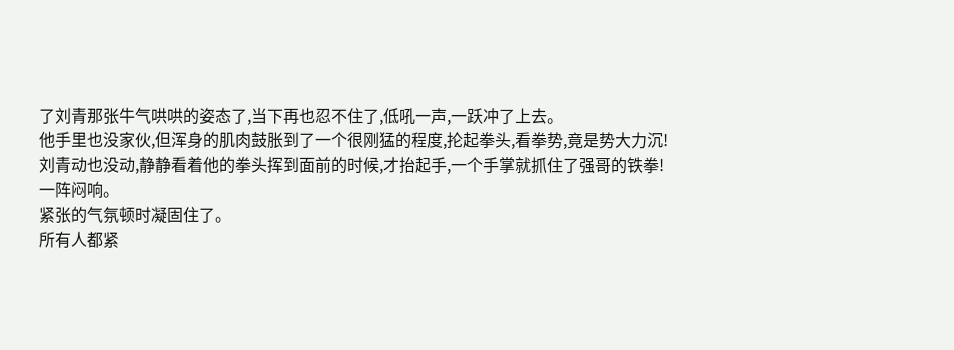了刘青那张牛气哄哄的姿态了,当下再也忍不住了,低吼一声,一跃冲了上去。
他手里也没家伙,但浑身的肌肉鼓胀到了一个很刚猛的程度,抡起拳头,看拳势,竟是势大力沉!
刘青动也没动,静静看着他的拳头挥到面前的时候,才抬起手,一个手掌就抓住了强哥的铁拳!
一阵闷响。
紧张的气氛顿时凝固住了。
所有人都紧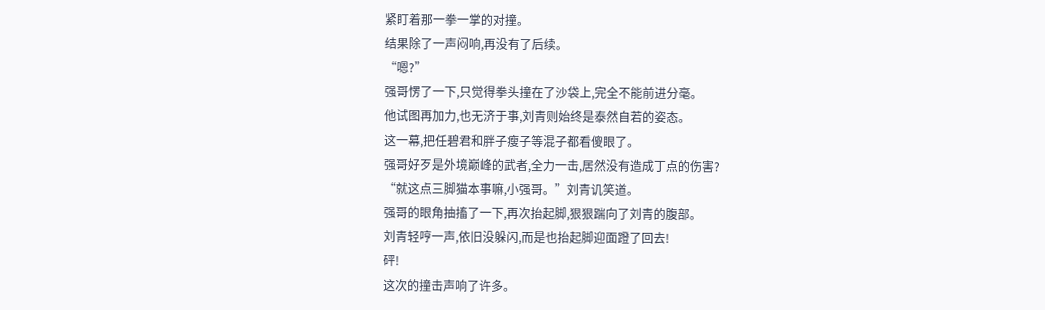紧盯着那一拳一掌的对撞。
结果除了一声闷响,再没有了后续。
“嗯?”
强哥愣了一下,只觉得拳头撞在了沙袋上,完全不能前进分毫。
他试图再加力,也无济于事,刘青则始终是泰然自若的姿态。
这一幕,把任碧君和胖子瘦子等混子都看傻眼了。
强哥好歹是外境巅峰的武者,全力一击,居然没有造成丁点的伤害?
“就这点三脚猫本事嘛,小强哥。”刘青讥笑道。
强哥的眼角抽搐了一下,再次抬起脚,狠狠踹向了刘青的腹部。
刘青轻哼一声,依旧没躲闪,而是也抬起脚迎面蹬了回去!
砰!
这次的撞击声响了许多。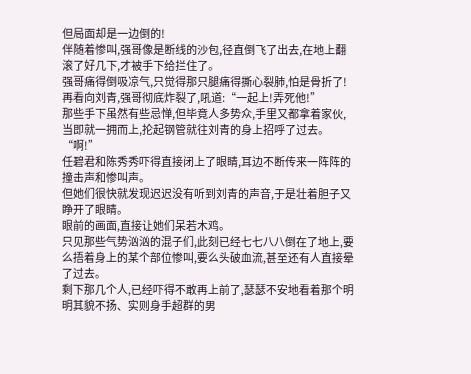但局面却是一边倒的!
伴随着惨叫,强哥像是断线的沙包,径直倒飞了出去,在地上翻滚了好几下,才被手下给拦住了。
强哥痛得倒吸凉气,只觉得那只腿痛得撕心裂肺,怕是骨折了!
再看向刘青,强哥彻底炸裂了,吼道:“一起上!弄死他!”
那些手下虽然有些忌惮,但毕竟人多势众,手里又都拿着家伙,当即就一拥而上,抡起钢管就往刘青的身上招呼了过去。
“啊!”
任碧君和陈秀秀吓得直接闭上了眼睛,耳边不断传来一阵阵的撞击声和惨叫声。
但她们很快就发现迟迟没有听到刘青的声音,于是壮着胆子又睁开了眼睛。
眼前的画面,直接让她们呆若木鸡。
只见那些气势汹汹的混子们,此刻已经七七八八倒在了地上,要么捂着身上的某个部位惨叫,要么头破血流,甚至还有人直接晕了过去。
剩下那几个人,已经吓得不敢再上前了,瑟瑟不安地看着那个明明其貌不扬、实则身手超群的男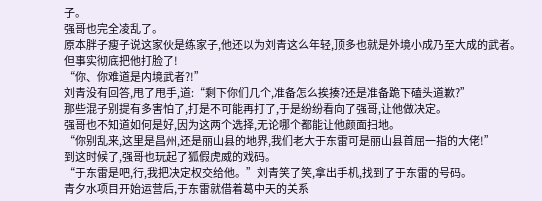子。
强哥也完全凌乱了。
原本胖子瘦子说这家伙是练家子,他还以为刘青这么年轻,顶多也就是外境小成乃至大成的武者。
但事实彻底把他打脸了!
“你、你难道是内境武者?!”
刘青没有回答,甩了甩手,道:“剩下你们几个,准备怎么挨揍?还是准备跪下磕头道歉?”
那些混子别提有多害怕了,打是不可能再打了,于是纷纷看向了强哥,让他做决定。
强哥也不知道如何是好,因为这两个选择,无论哪个都能让他颜面扫地。
“你别乱来,这里是昌州,还是丽山县的地界,我们老大于东雷可是丽山县首屈一指的大佬!”
到这时候了,强哥也玩起了狐假虎威的戏码。
“于东雷是吧,行,我把决定权交给他。”刘青笑了笑,拿出手机,找到了于东雷的号码。
青夕水项目开始运营后,于东雷就借着葛中天的关系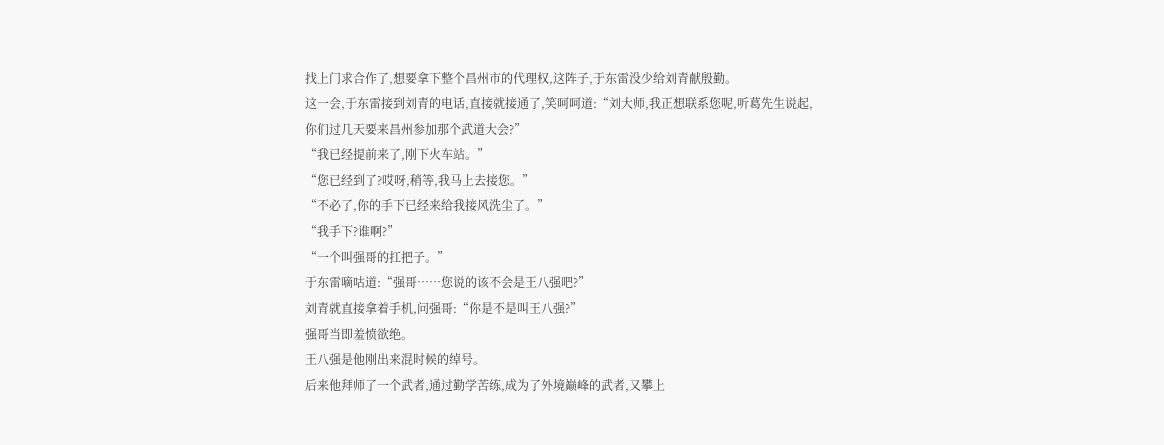找上门求合作了,想要拿下整个昌州市的代理权,这阵子,于东雷没少给刘青献殷勤。
这一会,于东雷接到刘青的电话,直接就接通了,笑呵呵道:“刘大师,我正想联系您呢,听葛先生说起,你们过几天要来昌州参加那个武道大会?”
“我已经提前来了,刚下火车站。”
“您已经到了?哎呀,稍等,我马上去接您。”
“不必了,你的手下已经来给我接风洗尘了。”
“我手下?谁啊?”
“一个叫强哥的扛把子。”
于东雷嘀咕道:“强哥……您说的该不会是王八强吧?”
刘青就直接拿着手机,问强哥:“你是不是叫王八强?”
强哥当即羞愤欲绝。
王八强是他刚出来混时候的绰号。
后来他拜师了一个武者,通过勤学苦练,成为了外境巅峰的武者,又攀上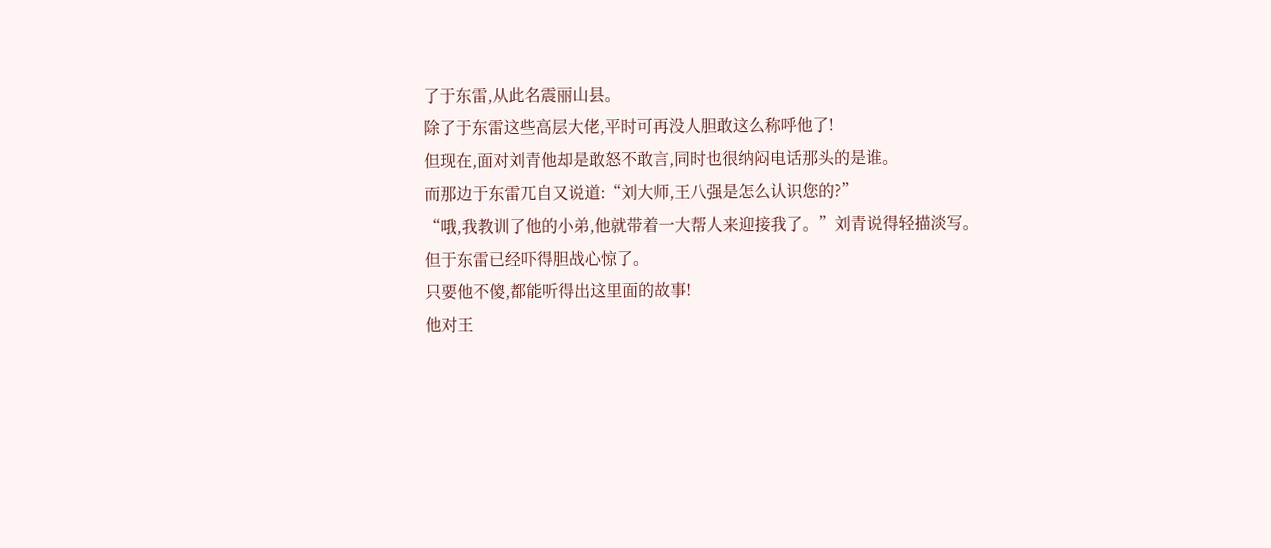了于东雷,从此名震丽山县。
除了于东雷这些高层大佬,平时可再没人胆敢这么称呼他了!
但现在,面对刘青他却是敢怒不敢言,同时也很纳闷电话那头的是谁。
而那边于东雷兀自又说道:“刘大师,王八强是怎么认识您的?”
“哦,我教训了他的小弟,他就带着一大帮人来迎接我了。”刘青说得轻描淡写。
但于东雷已经吓得胆战心惊了。
只要他不傻,都能听得出这里面的故事!
他对王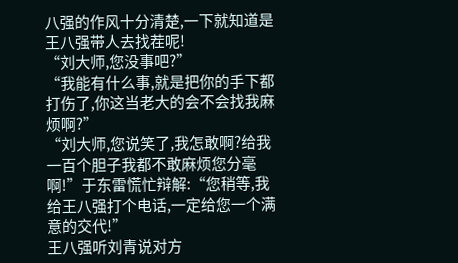八强的作风十分清楚,一下就知道是王八强带人去找茬呢!
“刘大师,您没事吧?”
“我能有什么事,就是把你的手下都打伤了,你这当老大的会不会找我麻烦啊?”
“刘大师,您说笑了,我怎敢啊?给我一百个胆子我都不敢麻烦您分毫啊!”于东雷慌忙辩解:“您稍等,我给王八强打个电话,一定给您一个满意的交代!”
王八强听刘青说对方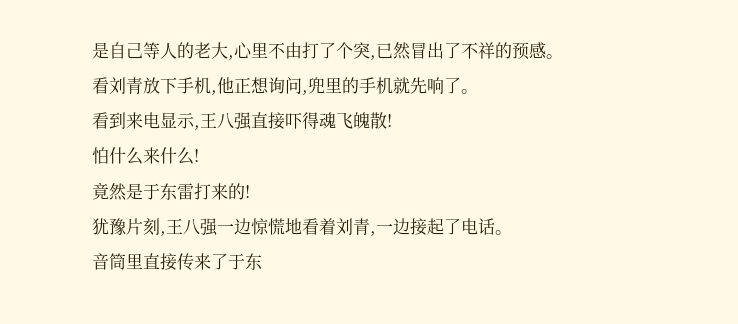是自己等人的老大,心里不由打了个突,已然冒出了不祥的预感。
看刘青放下手机,他正想询问,兜里的手机就先响了。
看到来电显示,王八强直接吓得魂飞魄散!
怕什么来什么!
竟然是于东雷打来的!
犹豫片刻,王八强一边惊慌地看着刘青,一边接起了电话。
音筒里直接传来了于东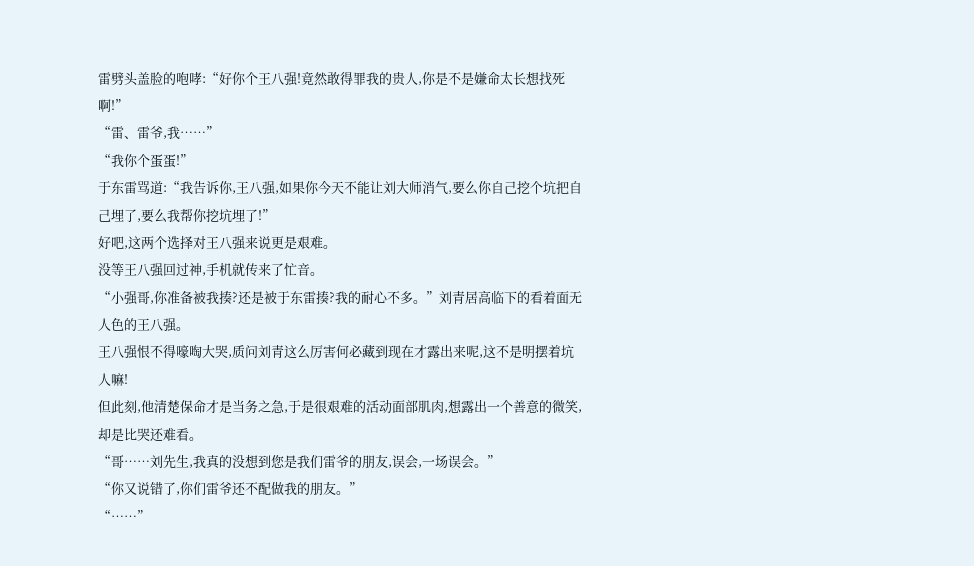雷劈头盖脸的咆哮:“好你个王八强!竟然敢得罪我的贵人,你是不是嫌命太长想找死啊!”
“雷、雷爷,我……”
“我你个蛋蛋!”
于东雷骂道:“我告诉你,王八强,如果你今天不能让刘大师消气,要么你自己挖个坑把自己埋了,要么我帮你挖坑埋了!”
好吧,这两个选择对王八强来说更是艰难。
没等王八强回过神,手机就传来了忙音。
“小强哥,你准备被我揍?还是被于东雷揍?我的耐心不多。”刘青居高临下的看着面无人色的王八强。
王八强恨不得嚎啕大哭,质问刘青这么厉害何必藏到现在才露出来呢,这不是明摆着坑人嘛!
但此刻,他清楚保命才是当务之急,于是很艰难的活动面部肌肉,想露出一个善意的微笑,却是比哭还难看。
“哥……刘先生,我真的没想到您是我们雷爷的朋友,误会,一场误会。”
“你又说错了,你们雷爷还不配做我的朋友。”
“……”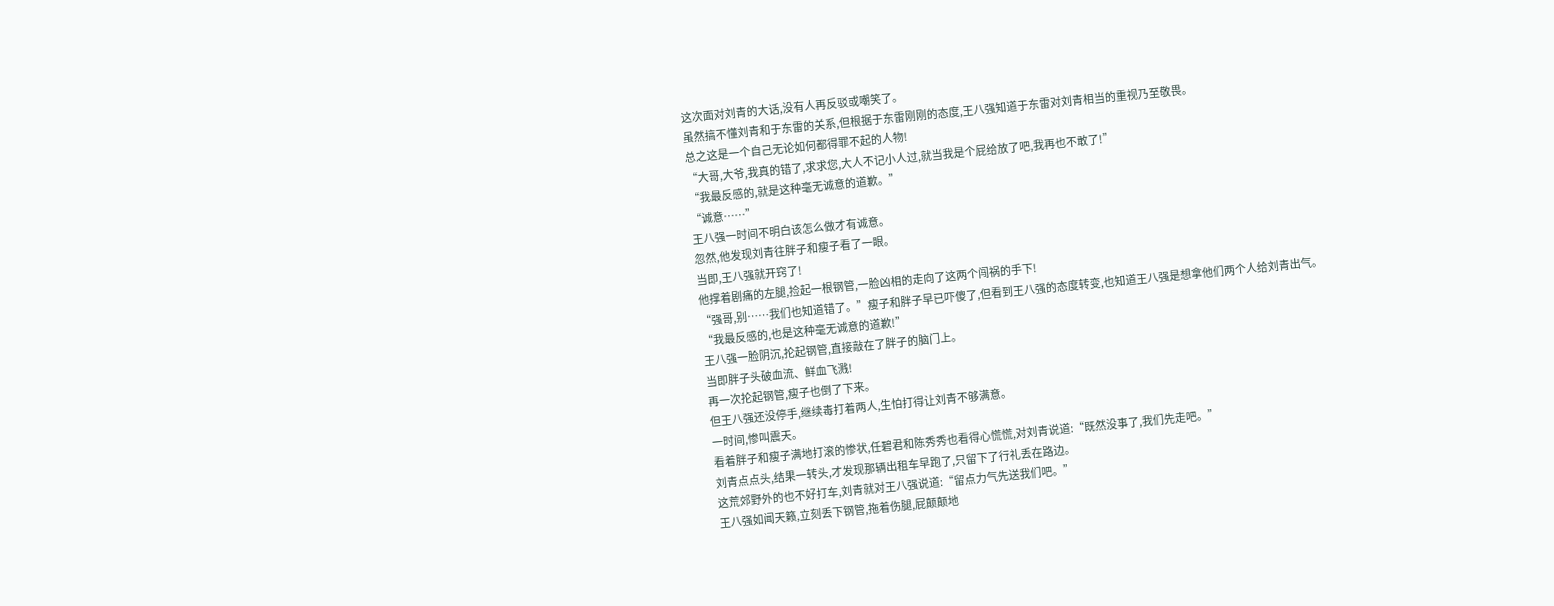这次面对刘青的大话,没有人再反驳或嘲笑了。
虽然搞不懂刘青和于东雷的关系,但根据于东雷刚刚的态度,王八强知道于东雷对刘青相当的重视乃至敬畏。
总之这是一个自己无论如何都得罪不起的人物!
“大哥,大爷,我真的错了,求求您,大人不记小人过,就当我是个屁给放了吧,我再也不敢了!”
“我最反感的,就是这种毫无诚意的道歉。”
“诚意……”
王八强一时间不明白该怎么做才有诚意。
忽然,他发现刘青往胖子和瘦子看了一眼。
当即,王八强就开窍了!
他撑着剧痛的左腿,捡起一根钢管,一脸凶相的走向了这两个闯祸的手下!
“强哥,别……我们也知道错了。”瘦子和胖子早已吓傻了,但看到王八强的态度转变,也知道王八强是想拿他们两个人给刘青出气。
“我最反感的,也是这种毫无诚意的道歉!”
王八强一脸阴沉,抡起钢管,直接敲在了胖子的脑门上。
当即胖子头破血流、鲜血飞溅!
再一次抡起钢管,瘦子也倒了下来。
但王八强还没停手,继续毒打着两人,生怕打得让刘青不够满意。
一时间,惨叫震天。
看着胖子和瘦子满地打滚的惨状,任碧君和陈秀秀也看得心慌慌,对刘青说道:“既然没事了,我们先走吧。”
刘青点点头,结果一转头,才发现那辆出租车早跑了,只留下了行礼丢在路边。
这荒郊野外的也不好打车,刘青就对王八强说道:“留点力气先送我们吧。”
王八强如闻天籁,立刻丢下钢管,拖着伤腿,屁颠颠地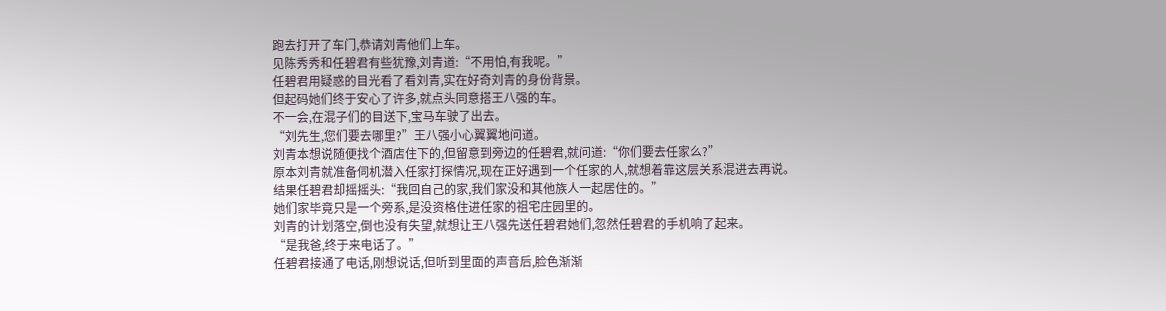跑去打开了车门,恭请刘青他们上车。
见陈秀秀和任碧君有些犹豫,刘青道:“不用怕,有我呢。”
任碧君用疑惑的目光看了看刘青,实在好奇刘青的身份背景。
但起码她们终于安心了许多,就点头同意搭王八强的车。
不一会,在混子们的目送下,宝马车驶了出去。
“刘先生,您们要去哪里?”王八强小心翼翼地问道。
刘青本想说随便找个酒店住下的,但留意到旁边的任碧君,就问道:“你们要去任家么?”
原本刘青就准备伺机潜入任家打探情况,现在正好遇到一个任家的人,就想着靠这层关系混进去再说。
结果任碧君却摇摇头:“我回自己的家,我们家没和其他族人一起居住的。”
她们家毕竟只是一个旁系,是没资格住进任家的祖宅庄园里的。
刘青的计划落空,倒也没有失望,就想让王八强先送任碧君她们,忽然任碧君的手机响了起来。
“是我爸,终于来电话了。”
任碧君接通了电话,刚想说话,但听到里面的声音后,脸色渐渐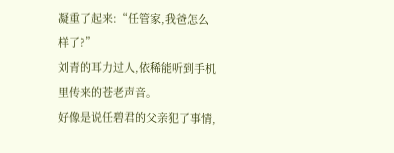凝重了起来:“任管家,我爸怎么样了?”
刘青的耳力过人,依稀能听到手机里传来的苍老声音。
好像是说任碧君的父亲犯了事情,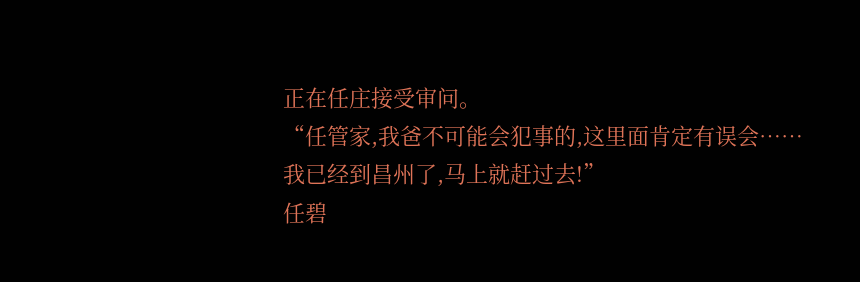正在任庄接受审问。
“任管家,我爸不可能会犯事的,这里面肯定有误会……我已经到昌州了,马上就赶过去!”
任碧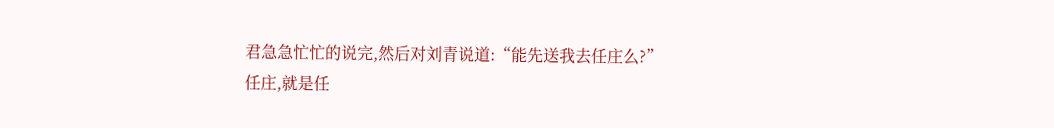君急急忙忙的说完,然后对刘青说道:“能先送我去任庄么?”
任庄,就是任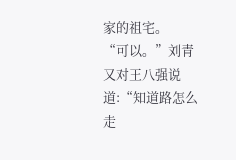家的祖宅。
“可以。”刘青又对王八强说道:“知道路怎么走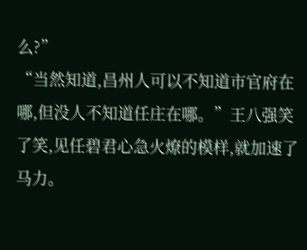么?”
“当然知道,昌州人可以不知道市官府在哪,但没人不知道任庄在哪。”王八强笑了笑,见任碧君心急火燎的模样,就加速了马力。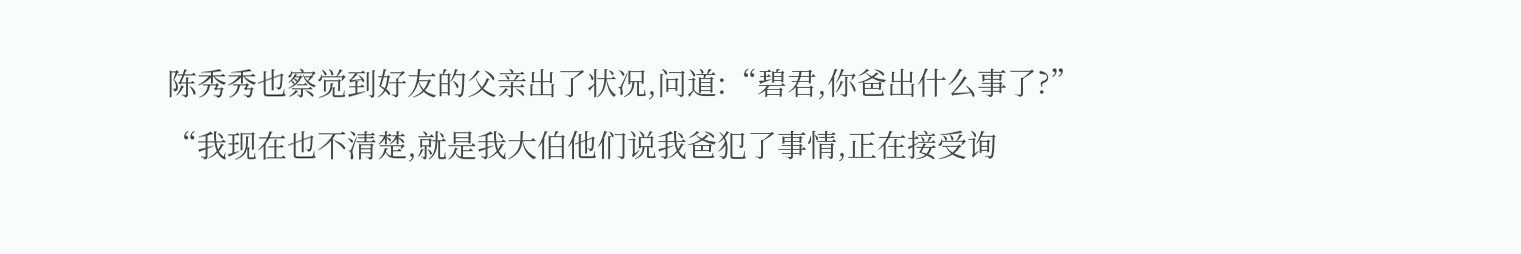陈秀秀也察觉到好友的父亲出了状况,问道:“碧君,你爸出什么事了?”
“我现在也不清楚,就是我大伯他们说我爸犯了事情,正在接受询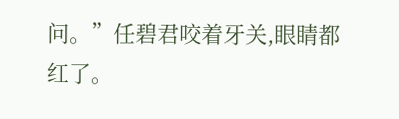问。”任碧君咬着牙关,眼睛都红了。